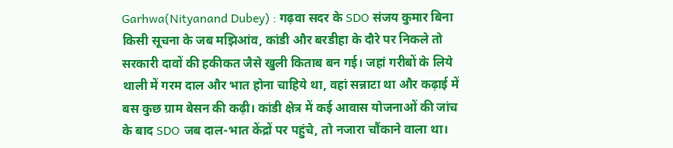Garhwa(Nityanand Dubey) : गढ़वा सदर के SDO संजय कुमार बिना किसी सूचना के जब मझिआंव, कांडी और बरडीहा के दौरे पर निकले तो सरकारी दावों की हकीकत जैसे खुली किताब बन गई। जहां गरीबों के लिये थाली में गरम दाल और भात होना चाहिये था, वहां सन्नाटा था और कढ़ाई में बस कुछ ग्राम बेसन की कढ़ी। कांडी क्षेत्र में कई आवास योजनाओं की जांच के बाद SDO जब दाल-भात केंद्रों पर पहुंचे, तो नजारा चौंकाने वाला था।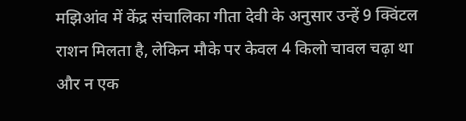मझिआंव में केंद्र संचालिका गीता देवी के अनुसार उन्हें 9 क्विंटल राशन मिलता है, लेकिन मौके पर केवल 4 किलो चावल चढ़ा था और न एक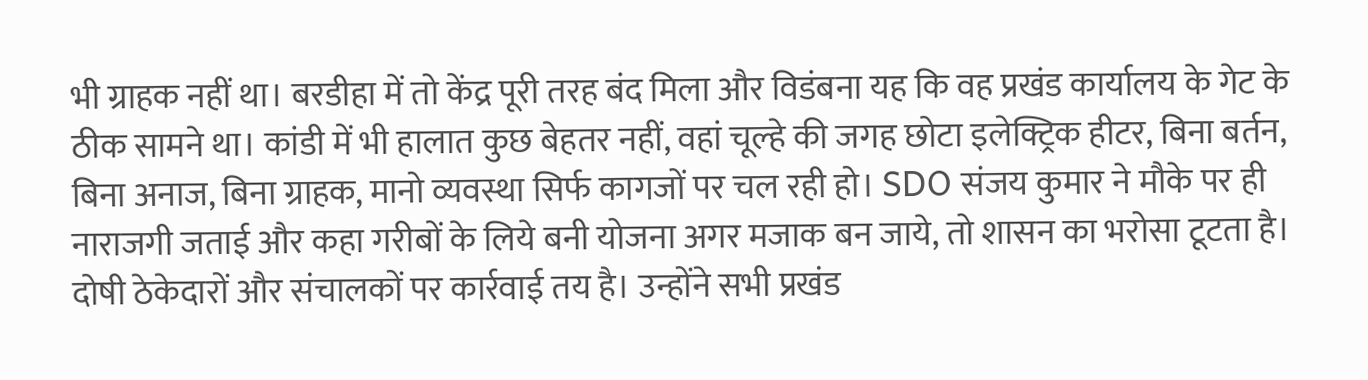भी ग्राहक नहीं था। बरडीहा में तो केंद्र पूरी तरह बंद मिला और विडंबना यह कि वह प्रखंड कार्यालय के गेट के ठीक सामने था। कांडी में भी हालात कुछ बेहतर नहीं, वहां चूल्हे की जगह छोटा इलेक्ट्रिक हीटर, बिना बर्तन, बिना अनाज, बिना ग्राहक, मानो व्यवस्था सिर्फ कागजों पर चल रही हो। SDO संजय कुमार ने मौके पर ही नाराजगी जताई और कहा गरीबों के लिये बनी योजना अगर मजाक बन जाये, तो शासन का भरोसा टूटता है। दोषी ठेकेदारों और संचालकों पर कार्रवाई तय है। उन्होंने सभी प्रखंड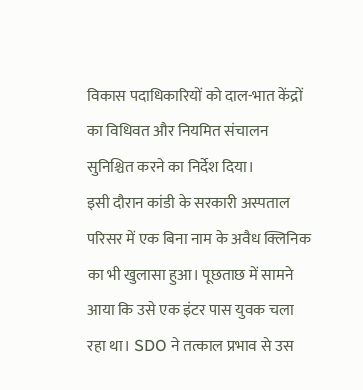विकास पदाधिकारियों को दाल-भात केंद्रों का विधिवत और नियमित संचालन सुनिश्चित करने का निर्देश दिया।
इसी दौरान कांडी के सरकारी अस्पताल परिसर में एक बिना नाम के अवैध क्लिनिक का भी खुलासा हुआ। पूछताछ में सामने आया कि उसे एक इंटर पास युवक चला रहा था। SDO ने तत्काल प्रभाव से उस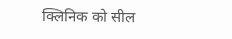क्लिनिक को सील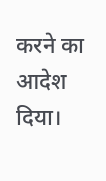करने का आदेश दिया।